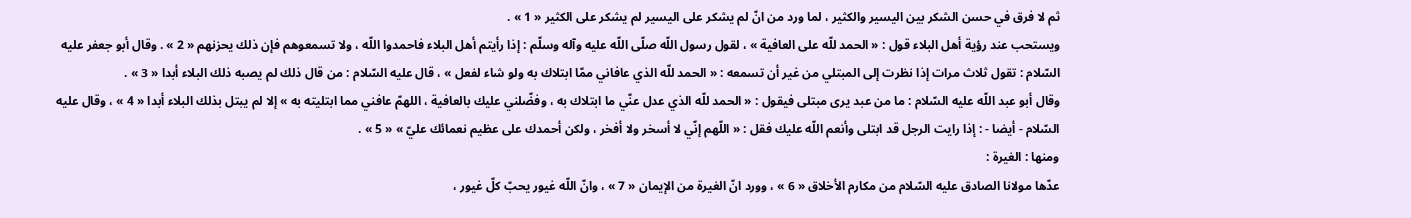ثم لا فرق في حسن الشكر بين اليسير والكثير ، لما ورد من انّ لم يشكر على اليسير لم يشكر على الكثير « 1 » .
ويستحب عند رؤية أهل البلاء قول : « الحمد للّه على العافية » ، لقول رسول اللّه صلّى اللّه عليه وآله وسلّم : إذا رأيتم أهل البلاء فاحمدوا اللّه ، ولا تسمعوهم فإن ذلك يحزنهم « 2 » . وقال أبو جعفر عليه السّلام : تقول ثلاث مرات إذا نظرت إلى المبتلي من غير أن تسمعه : « الحمد للّه الذي عافاني ممّا ابتلاك به ولو شاء لفعل » ، قال عليه السّلام : من قال ذلك لم يصبه ذلك البلاء أبدا « 3 » .
وقال أبو عبد اللّه عليه السّلام : ما من عبد يرى مبتلى فيقول : « الحمد للّه الذي عدل عنّي ما ابتلاك به ، وفضّلني عليك بالعافية ، اللهمّ عافني مما ابتليته به » إلا لم يبتل بذلك البلاء أبدا « 4 » ، وقال عليه السّلام - أيضا - : إذا رايت الرجل قد ابتلى وأنعم اللّه عليك فقل : « اللّهم إنّي لا أسخر ولا أفخر ، ولكن أحمدك على عظيم نعمائك عليّ » « 5 » .
ومنها : الغيرة :
عدّها مولانا الصادق عليه السّلام من مكارم الأخلاق « 6 » ، وورد انّ الغيرة من الإيمان « 7 » ، وانّ اللّه غيور يحبّ كلّ غيور ،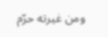ومن غيرته حرّم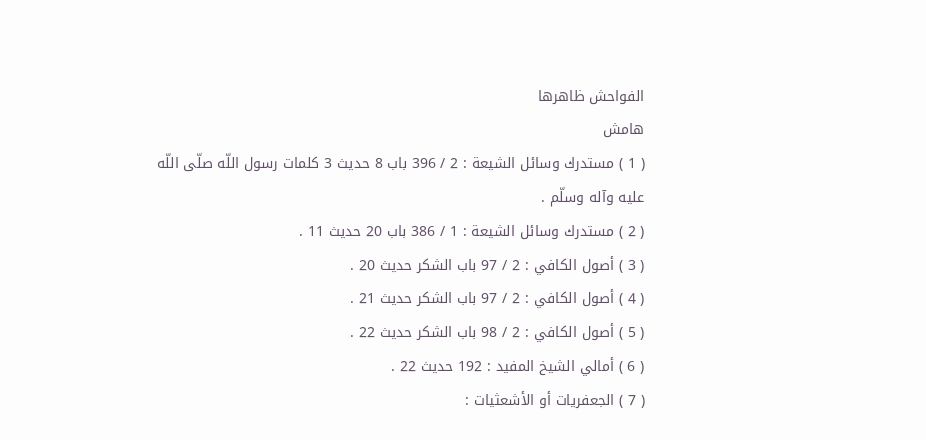الفواحش ظاهرها
هامش
( 1 ) مستدرك وسائل الشيعة : 2 / 396 باب 8 حديث 3 كلمات رسول اللّه صلّى اللّه عليه وآله وسلّم .
( 2 ) مستدرك وسائل الشيعة : 1 / 386 باب 20 حديث 11 .
( 3 ) أصول الكافي : 2 / 97 باب الشكر حديث 20 .
( 4 ) أصول الكافي : 2 / 97 باب الشكر حديث 21 .
( 5 ) أصول الكافي : 2 / 98 باب الشكر حديث 22 .
( 6 ) أمالي الشيخ المفيد : 192 حديث 22 .
( 7 ) الجعفريات أو الأشعثيات :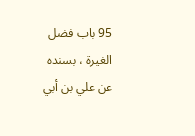95 باب فضل الغيرة ، بسنده عن علي بن أبي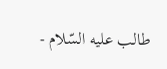طالب عليه السّلام -